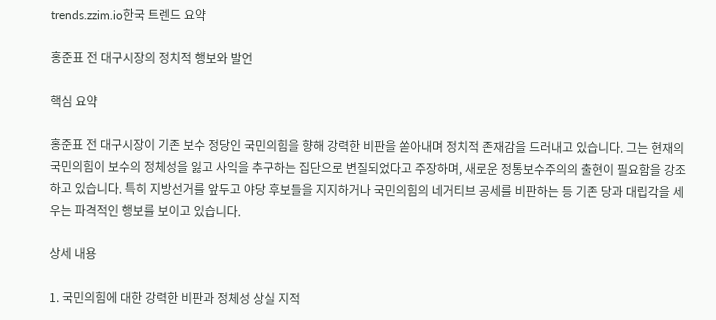trends.zzim.io한국 트렌드 요약

홍준표 전 대구시장의 정치적 행보와 발언

핵심 요약

홍준표 전 대구시장이 기존 보수 정당인 국민의힘을 향해 강력한 비판을 쏟아내며 정치적 존재감을 드러내고 있습니다. 그는 현재의 국민의힘이 보수의 정체성을 잃고 사익을 추구하는 집단으로 변질되었다고 주장하며, 새로운 정통보수주의의 출현이 필요함을 강조하고 있습니다. 특히 지방선거를 앞두고 야당 후보들을 지지하거나 국민의힘의 네거티브 공세를 비판하는 등 기존 당과 대립각을 세우는 파격적인 행보를 보이고 있습니다.

상세 내용

1. 국민의힘에 대한 강력한 비판과 정체성 상실 지적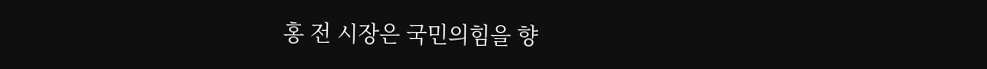홍 전 시장은 국민의힘을 향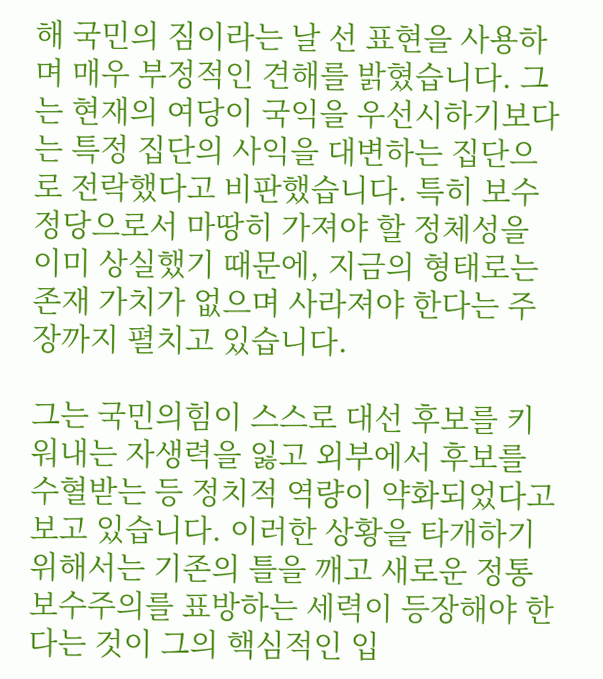해 국민의 짐이라는 날 선 표현을 사용하며 매우 부정적인 견해를 밝혔습니다. 그는 현재의 여당이 국익을 우선시하기보다는 특정 집단의 사익을 대변하는 집단으로 전락했다고 비판했습니다. 특히 보수 정당으로서 마땅히 가져야 할 정체성을 이미 상실했기 때문에, 지금의 형태로는 존재 가치가 없으며 사라져야 한다는 주장까지 펼치고 있습니다.

그는 국민의힘이 스스로 대선 후보를 키워내는 자생력을 잃고 외부에서 후보를 수혈받는 등 정치적 역량이 약화되었다고 보고 있습니다. 이러한 상황을 타개하기 위해서는 기존의 틀을 깨고 새로운 정통보수주의를 표방하는 세력이 등장해야 한다는 것이 그의 핵심적인 입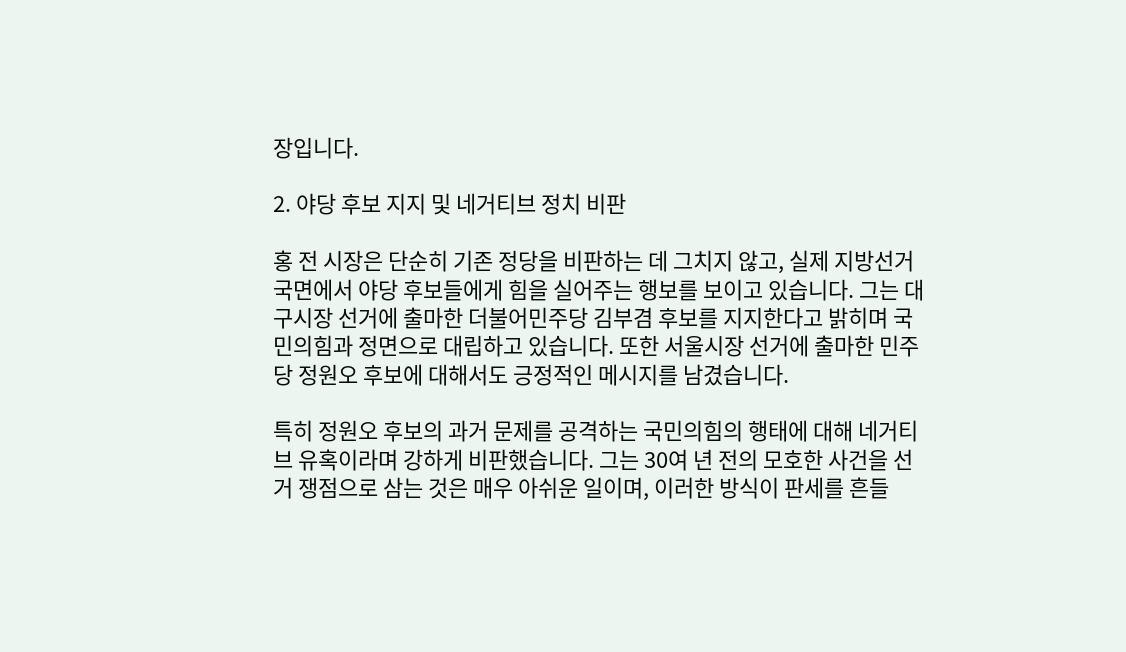장입니다.

2. 야당 후보 지지 및 네거티브 정치 비판

홍 전 시장은 단순히 기존 정당을 비판하는 데 그치지 않고, 실제 지방선거 국면에서 야당 후보들에게 힘을 실어주는 행보를 보이고 있습니다. 그는 대구시장 선거에 출마한 더불어민주당 김부겸 후보를 지지한다고 밝히며 국민의힘과 정면으로 대립하고 있습니다. 또한 서울시장 선거에 출마한 민주당 정원오 후보에 대해서도 긍정적인 메시지를 남겼습니다.

특히 정원오 후보의 과거 문제를 공격하는 국민의힘의 행태에 대해 네거티브 유혹이라며 강하게 비판했습니다. 그는 30여 년 전의 모호한 사건을 선거 쟁점으로 삼는 것은 매우 아쉬운 일이며, 이러한 방식이 판세를 흔들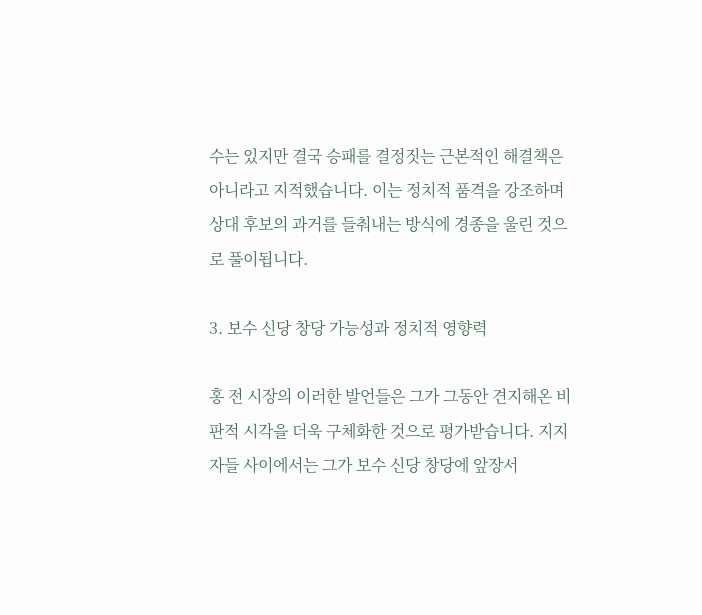수는 있지만 결국 승패를 결정짓는 근본적인 해결책은 아니라고 지적했습니다. 이는 정치적 품격을 강조하며 상대 후보의 과거를 들춰내는 방식에 경종을 울린 것으로 풀이됩니다.

3. 보수 신당 창당 가능성과 정치적 영향력

홍 전 시장의 이러한 발언들은 그가 그동안 견지해온 비판적 시각을 더욱 구체화한 것으로 평가받습니다. 지지자들 사이에서는 그가 보수 신당 창당에 앞장서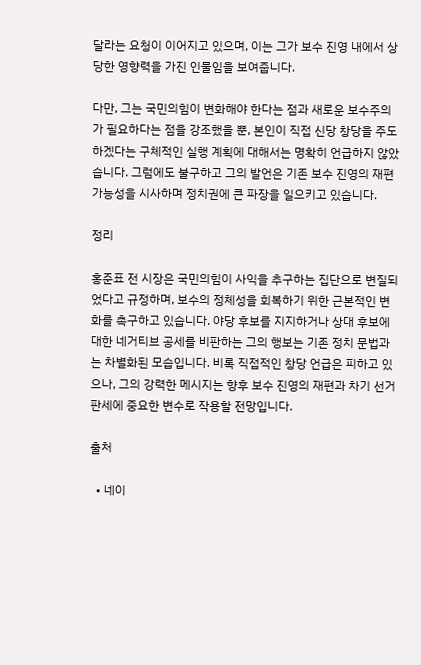달라는 요청이 이어지고 있으며, 이는 그가 보수 진영 내에서 상당한 영향력을 가진 인물임을 보여줍니다.

다만, 그는 국민의힘이 변화해야 한다는 점과 새로운 보수주의가 필요하다는 점을 강조했을 뿐, 본인이 직접 신당 창당을 주도하겠다는 구체적인 실행 계획에 대해서는 명확히 언급하지 않았습니다. 그럼에도 불구하고 그의 발언은 기존 보수 진영의 재편 가능성을 시사하며 정치권에 큰 파장을 일으키고 있습니다.

정리

홍준표 전 시장은 국민의힘이 사익을 추구하는 집단으로 변질되었다고 규정하며, 보수의 정체성을 회복하기 위한 근본적인 변화를 촉구하고 있습니다. 야당 후보를 지지하거나 상대 후보에 대한 네거티브 공세를 비판하는 그의 행보는 기존 정치 문법과는 차별화된 모습입니다. 비록 직접적인 창당 언급은 피하고 있으나, 그의 강력한 메시지는 향후 보수 진영의 재편과 차기 선거 판세에 중요한 변수로 작용할 전망입니다.

출처

  • 네이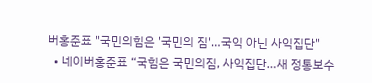버홍준표 "국민의힘은 '국민의 짐'…국익 아닌 사익집단"
  • 네이버홍준표 “국힘은 국민의짐, 사익집단…새 정통보수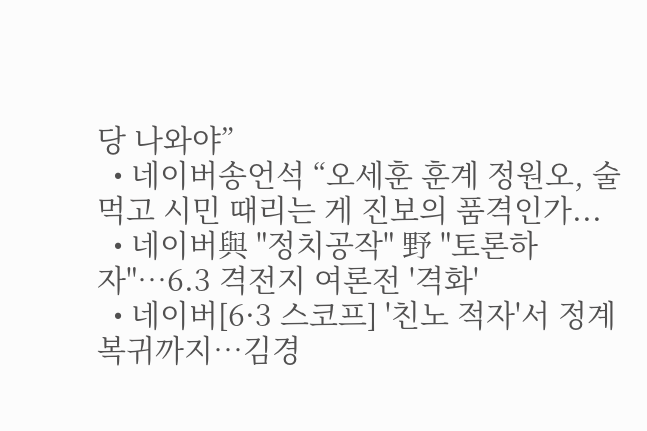당 나와야”
  • 네이버송언석 “오세훈 훈계 정원오, 술 먹고 시민 때리는 게 진보의 품격인가...
  • 네이버與 "정치공작" 野 "토론하자"…6.3 격전지 여론전 '격화'
  • 네이버[6·3 스코프] '친노 적자'서 정계 복귀까지…김경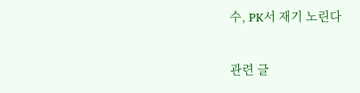수, PK서 재기 노린다

관련 글